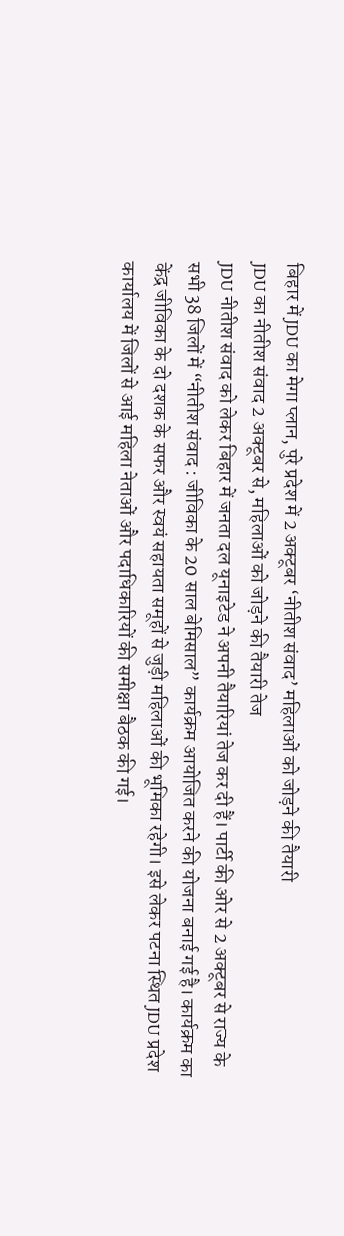बिहार में JDU का मेगा प्लान, पुरे प्रदेश में 2 अक्टूबर ‘नीतीश संवाद’ महिलाओं को जोड़ने की तैयारी
JDU का नीतीश संवाद 2 अक्टूबर से, महिलाओं को जोड़ने की तैयारी तेज
JDU नीतीश संवाद को लेकर बिहार में जनता दल यूनाइटेड ने अपनी तैयारियां तेज कर दी हैं। पार्टी की ओर से 2 अक्टूबर से राज्य के सभी 38 जिलों में “नीतीश संवाद : जीविका के 20 साल बेमिसाल” कार्यक्रम आयोजित करने की योजना बनाई गई है। कार्यक्रम का केंद्र जीविका के दो दशक के सफर और स्वयं सहायता समूहों से जुड़ी महिलाओं की भूमिका रहेगी। इसे लेकर पटना स्थित JDU प्रदेश कार्यालय में जिलों से आई महिला नेताओं और पदाधिकारियों की समीक्षा बैठक की गई।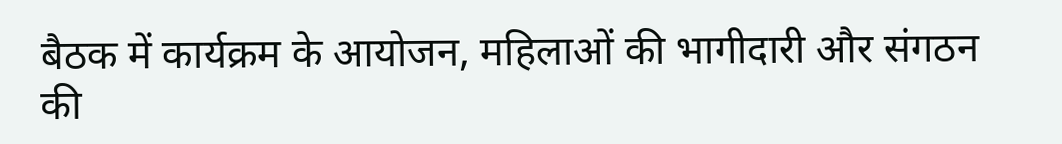बैठक में कार्यक्रम के आयोजन, महिलाओं की भागीदारी और संगठन की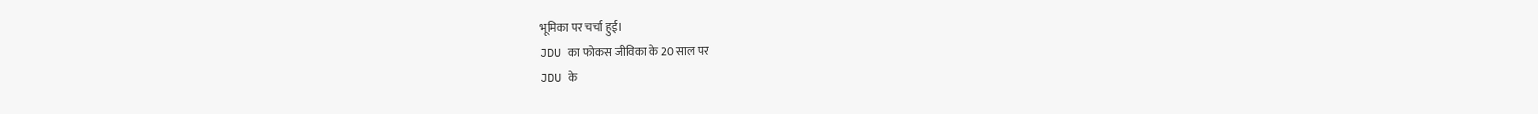भूमिका पर चर्चा हुई।
JDU का फोकस जीविका के 20 साल पर
JDU के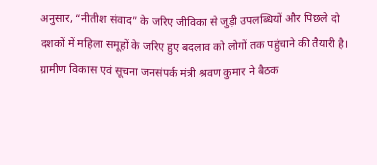अनुसार, “नीतीश संवाद” के जरिए जीविका से जुड़ी उपलब्धियों और पिछले दो दशकों में महिला समूहों के जरिए हुए बदलाव को लोगों तक पहुंचाने की तैयारी है। ग्रामीण विकास एवं सूचना जनसंपर्क मंत्री श्रवण कुमार ने बैठक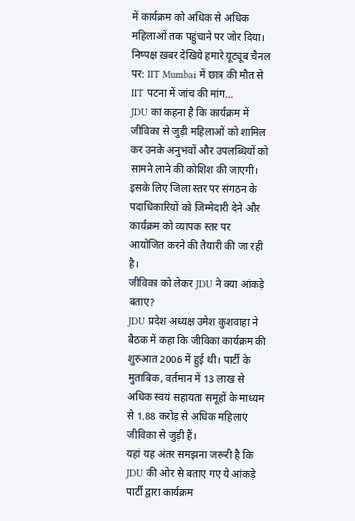में कार्यक्रम को अधिक से अधिक महिलाओं तक पहुंचाने पर जोर दिया।
निष्पक्ष ख़बर देखिये हमारे यूट्यूब चैनल पर: IIT Mumbai में छात्र की मौत से IIT पटना में जांच की मांग…
JDU का कहना है कि कार्यक्रम में जीविका से जुड़ी महिलाओं को शामिल कर उनके अनुभवों और उपलब्धियों को सामने लाने की कोशिश की जाएगी। इसके लिए जिला स्तर पर संगठन के पदाधिकारियों को जिम्मेदारी देने और कार्यक्रम को व्यापक स्तर पर आयोजित करने की तैयारी की जा रही है।
जीविका को लेकर JDU ने क्या आंकड़े बताए?
JDU प्रदेश अध्यक्ष उमेश कुशवाहा ने बैठक में कहा कि जीविका कार्यक्रम की शुरुआत 2006 में हुई थी। पार्टी के मुताबिक, वर्तमान में 13 लाख से अधिक स्वयं सहायता समूहों के माध्यम से 1.88 करोड़ से अधिक महिलाएं जीविका से जुड़ी हैं।
यहां यह अंतर समझना जरूरी है कि JDU की ओर से बताए गए ये आंकड़े पार्टी द्वारा कार्यक्रम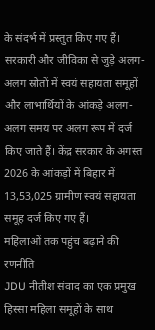के संदर्भ में प्रस्तुत किए गए हैं। सरकारी और जीविका से जुड़े अलग-अलग स्रोतों में स्वयं सहायता समूहों और लाभार्थियों के आंकड़े अलग-अलग समय पर अलग रूप में दर्ज किए जाते हैं। केंद्र सरकार के अगस्त 2026 के आंकड़ों में बिहार में 13,53,025 ग्रामीण स्वयं सहायता समूह दर्ज किए गए हैं।
महिलाओं तक पहुंच बढ़ाने की रणनीति
JDU नीतीश संवाद का एक प्रमुख हिस्सा महिला समूहों के साथ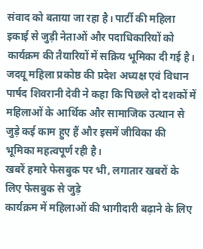संवाद को बताया जा रहा है। पार्टी की महिला इकाई से जुड़ी नेताओं और पदाधिकारियों को कार्यक्रम की तैयारियों में सक्रिय भूमिका दी गई है।
जदयू महिला प्रकोष्ठ की प्रदेश अध्यक्ष एवं विधान पार्षद शिवरानी देवी ने कहा कि पिछले दो दशकों में महिलाओं के आर्थिक और सामाजिक उत्थान से जुड़े कई काम हुए हैं और इसमें जीविका की भूमिका महत्वपूर्ण रही है।
खबरें हमारे फेसबुक पर भी, लगातार खबरों के लिए फेसबुक से जुड़े
कार्यक्रम में महिलाओं की भागीदारी बढ़ाने के लिए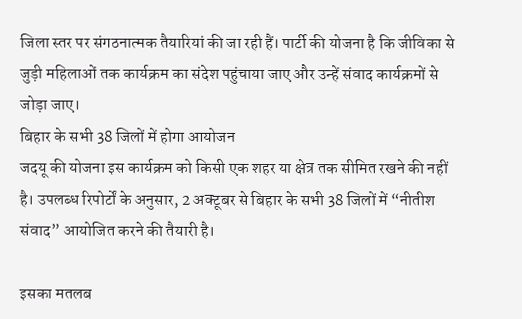जिला स्तर पर संगठनात्मक तैयारियां की जा रही हैं। पार्टी की योजना है कि जीविका से जुड़ी महिलाओं तक कार्यक्रम का संदेश पहुंचाया जाए और उन्हें संवाद कार्यक्रमों से जोड़ा जाए।
बिहार के सभी 38 जिलों में होगा आयोजन
जदयू की योजना इस कार्यक्रम को किसी एक शहर या क्षेत्र तक सीमित रखने की नहीं है। उपलब्ध रिपोर्टों के अनुसार, 2 अक्टूबर से बिहार के सभी 38 जिलों में “नीतीश संवाद” आयोजित करने की तैयारी है।

इसका मतलब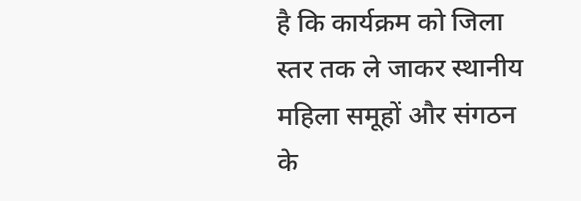है कि कार्यक्रम को जिला स्तर तक ले जाकर स्थानीय महिला समूहों और संगठन के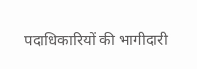पदाधिकारियों की भागीदारी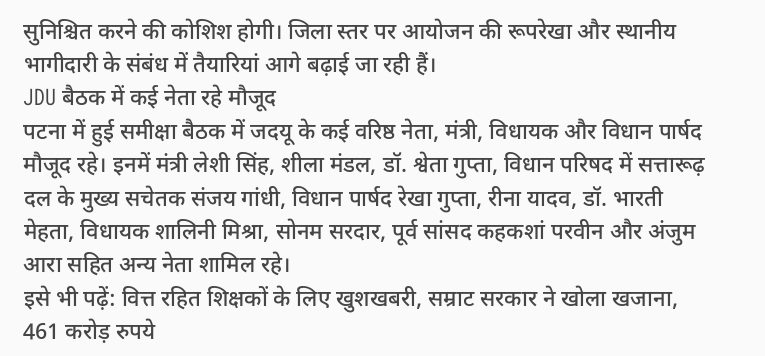सुनिश्चित करने की कोशिश होगी। जिला स्तर पर आयोजन की रूपरेखा और स्थानीय भागीदारी के संबंध में तैयारियां आगे बढ़ाई जा रही हैं।
JDU बैठक में कई नेता रहे मौजूद
पटना में हुई समीक्षा बैठक में जदयू के कई वरिष्ठ नेता, मंत्री, विधायक और विधान पार्षद मौजूद रहे। इनमें मंत्री लेशी सिंह, शीला मंडल, डॉ. श्वेता गुप्ता, विधान परिषद में सत्तारूढ़ दल के मुख्य सचेतक संजय गांधी, विधान पार्षद रेखा गुप्ता, रीना यादव, डॉ. भारती मेहता, विधायक शालिनी मिश्रा, सोनम सरदार, पूर्व सांसद कहकशां परवीन और अंजुम आरा सहित अन्य नेता शामिल रहे।
इसे भी पढ़ें: वित्त रहित शिक्षकों के लिए खुशखबरी, सम्राट सरकार ने खोला खजाना, 461 करोड़ रुपये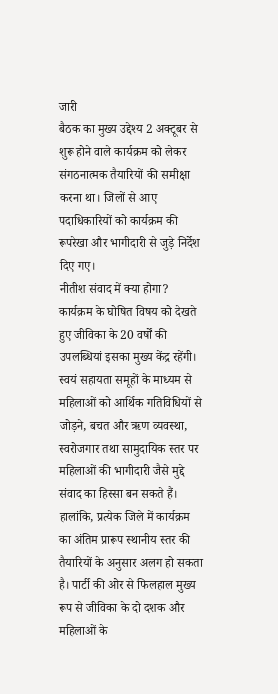जारी
बैठक का मुख्य उद्देश्य 2 अक्टूबर से शुरू होने वाले कार्यक्रम को लेकर संगठनात्मक तैयारियों की समीक्षा करना था। जिलों से आए पदाधिकारियों को कार्यक्रम की रूपरेखा और भागीदारी से जुड़े निर्देश दिए गए।
नीतीश संवाद में क्या होगा?
कार्यक्रम के घोषित विषय को देखते हुए जीविका के 20 वर्षों की उपलब्धियां इसका मुख्य केंद्र रहेंगी। स्वयं सहायता समूहों के माध्यम से महिलाओं को आर्थिक गतिविधियों से जोड़ने, बचत और ऋण व्यवस्था, स्वरोजगार तथा सामुदायिक स्तर पर महिलाओं की भागीदारी जैसे मुद्दे संवाद का हिस्सा बन सकते हैं।
हालांकि, प्रत्येक जिले में कार्यक्रम का अंतिम प्रारूप स्थानीय स्तर की तैयारियों के अनुसार अलग हो सकता है। पार्टी की ओर से फिलहाल मुख्य रूप से जीविका के दो दशक और महिलाओं के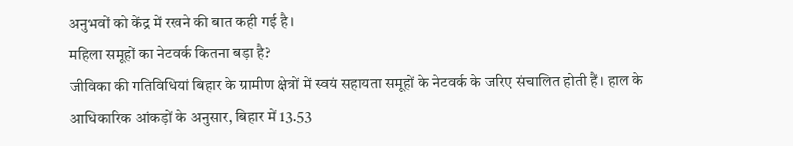अनुभवों को केंद्र में रखने की बात कही गई है।
महिला समूहों का नेटवर्क कितना बड़ा है?
जीविका की गतिविधियां बिहार के ग्रामीण क्षेत्रों में स्वयं सहायता समूहों के नेटवर्क के जरिए संचालित होती हैं। हाल के आधिकारिक आंकड़ों के अनुसार, बिहार में 13.53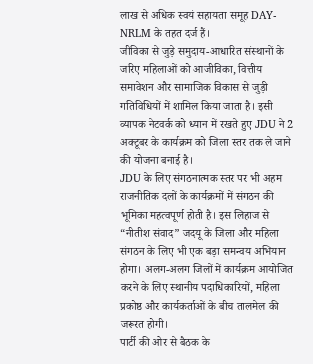लाख से अधिक स्वयं सहायता समूह DAY-NRLM के तहत दर्ज हैं।
जीविका से जुड़े समुदाय-आधारित संस्थानों के जरिए महिलाओं को आजीविका, वित्तीय समावेशन और सामाजिक विकास से जुड़ी गतिविधियों में शामिल किया जाता है। इसी व्यापक नेटवर्क को ध्यान में रखते हुए JDU ने 2 अक्टूबर के कार्यक्रम को जिला स्तर तक ले जाने की योजना बनाई है।
JDU के लिए संगठनात्मक स्तर पर भी अहम
राजनीतिक दलों के कार्यक्रमों में संगठन की भूमिका महत्वपूर्ण होती है। इस लिहाज से “नीतीश संवाद” जदयू के जिला और महिला संगठन के लिए भी एक बड़ा समन्वय अभियान होगा। अलग-अलग जिलों में कार्यक्रम आयोजित करने के लिए स्थानीय पदाधिकारियों, महिला प्रकोष्ठ और कार्यकर्ताओं के बीच तालमेल की जरूरत होगी।
पार्टी की ओर से बैठक के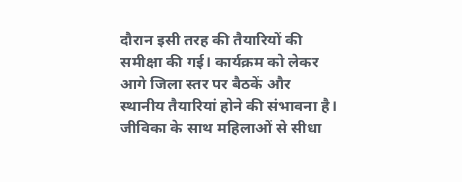दौरान इसी तरह की तैयारियों की समीक्षा की गई। कार्यक्रम को लेकर आगे जिला स्तर पर बैठकें और स्थानीय तैयारियां होने की संभावना है।
जीविका के साथ महिलाओं से सीधा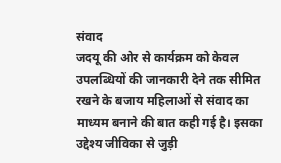संवाद
जदयू की ओर से कार्यक्रम को केवल उपलब्धियों की जानकारी देने तक सीमित रखने के बजाय महिलाओं से संवाद का माध्यम बनाने की बात कही गई है। इसका उद्देश्य जीविका से जुड़ी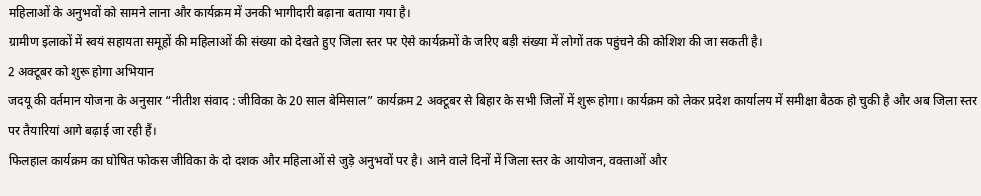महिलाओं के अनुभवों को सामने लाना और कार्यक्रम में उनकी भागीदारी बढ़ाना बताया गया है।
ग्रामीण इलाकों में स्वयं सहायता समूहों की महिलाओं की संख्या को देखते हुए जिला स्तर पर ऐसे कार्यक्रमों के जरिए बड़ी संख्या में लोगों तक पहुंचने की कोशिश की जा सकती है।
2 अक्टूबर को शुरू होगा अभियान
जदयू की वर्तमान योजना के अनुसार “नीतीश संवाद : जीविका के 20 साल बेमिसाल” कार्यक्रम 2 अक्टूबर से बिहार के सभी जिलों में शुरू होगा। कार्यक्रम को लेकर प्रदेश कार्यालय में समीक्षा बैठक हो चुकी है और अब जिला स्तर पर तैयारियां आगे बढ़ाई जा रही हैं।
फिलहाल कार्यक्रम का घोषित फोकस जीविका के दो दशक और महिलाओं से जुड़े अनुभवों पर है। आने वाले दिनों में जिला स्तर के आयोजन, वक्ताओं और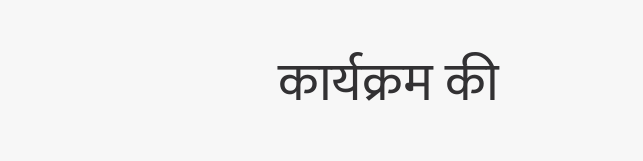कार्यक्रम की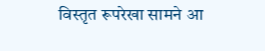विस्तृत रूपरेखा सामने आ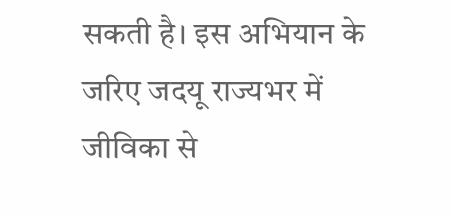सकती है। इस अभियान के जरिए जदयू राज्यभर में जीविका से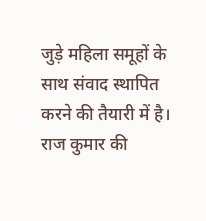जुड़े महिला समूहों के साथ संवाद स्थापित करने की तैयारी में है।
राज कुमार की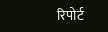रिपोर्ट